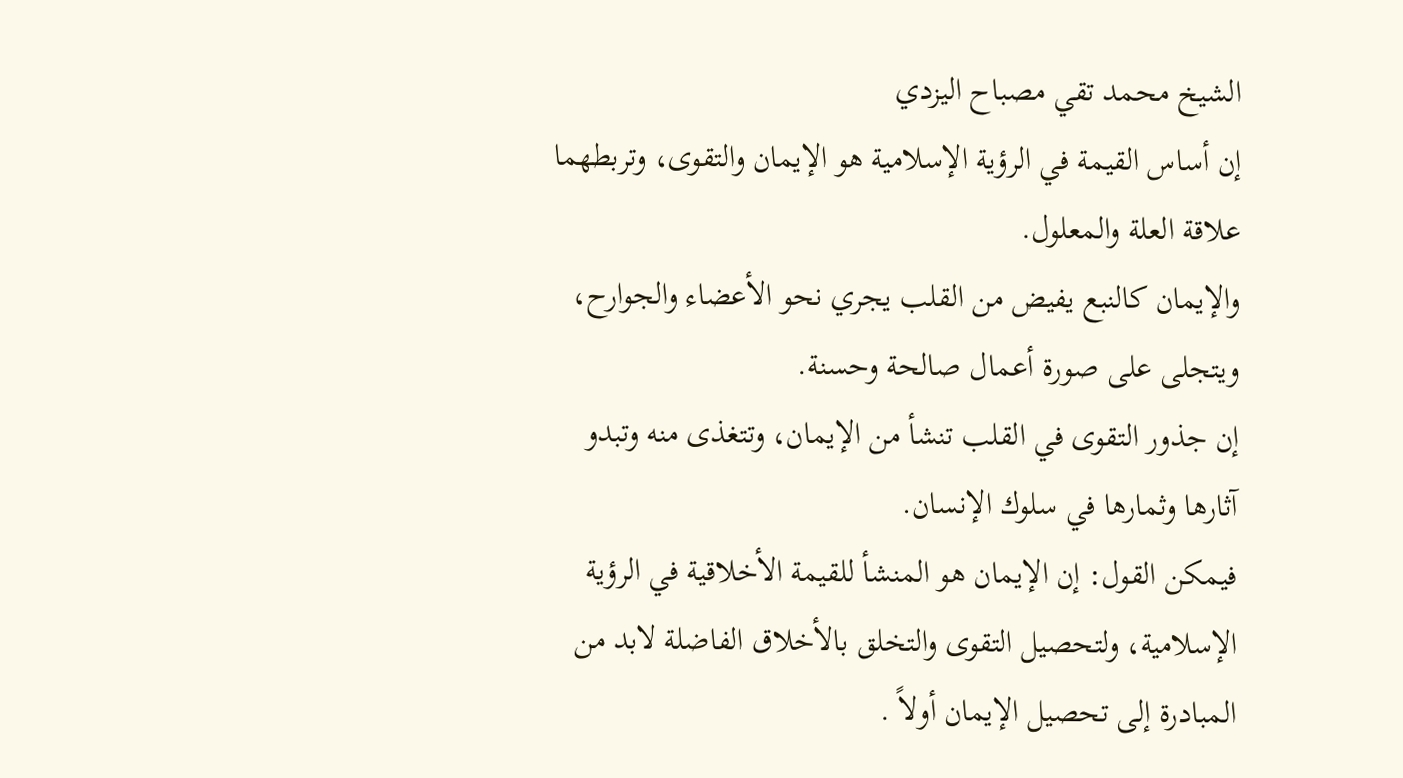الشيخ محمد تقي مصباح اليزدي
إن أساس القيمة في الرؤية الإسلامية هو الإيمان والتقوى، وتربطهما علاقة العلة والمعلول.
والإيمان كالنبع يفيض من القلب يجري نحو الأعضاء والجوارح، ويتجلى على صورة أعمال صالحة وحسنة.
إن جذور التقوى في القلب تنشأ من الإيمان، وتتغذى منه وتبدو آثارها وثمارها في سلوك الإنسان.
فيمكن القول: إن الإيمان هو المنشأ للقيمة الأخلاقية في الرؤية الإسلامية، ولتحصيل التقوى والتخلق بالأخلاق الفاضلة لابد من المبادرة إلى تحصيل الإيمان أولاً .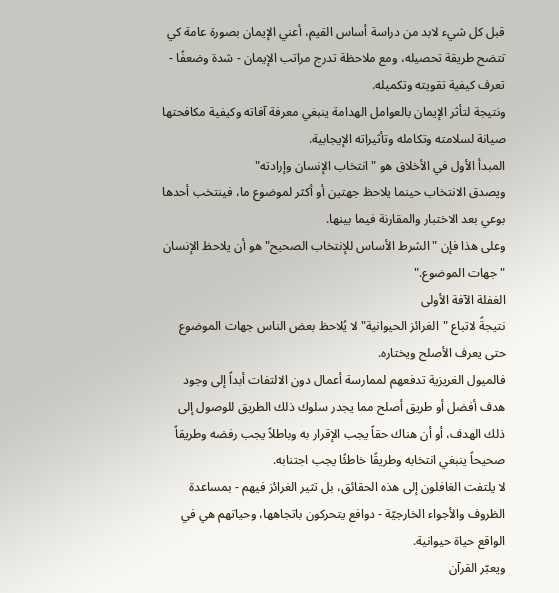قبل كل شيء لابد من دراسة أساس القيم، أعني الإيمان بصورة عامة كي تتضح طريقة تحصيله، ومع ملاحظة تدرج مراتب الإيمان - شدة وضعفًا - تعرف كيفية تقويته وتکمیله.
ونتيجة لتأثر الإيمان بالعوامل الهدامة ينبغي معرفة آفاته وكيفية مكافحتها صيانة لسلامته وتكامله وتأثيراته الإيجابية.
المبدأ الأول في الأخلاق هو "انتخاب الإنسان وإرادته"
ويصدق الانتخاب حينما يلاحظ جهتين أو أكثر لموضوع ما، فينتخب أحدها بوعي بعد الاختبار والمقارنة فيما بينها.
وعلى هذا فإن "الشرط الأساس للإنتخاب الصحيح" هو أن يلاحظ الإنسان "جهات الموضوع."
الغفلة الآفة الأولى
نتيجةً لاتباع "الغرائز الحيوانية" لا يُلاحظ بعض الناس جهات الموضوع حتى يعرف الأصلح ويختاره.
فالميول الغريزية تدفعهم لممارسة أعمال دون الالتفات أبداً إلى وجود هدف أفضل أو طريق أصلح مما يجدر سلوك ذلك الطريق للوصول إلى ذلك الهدف، أو أن هناك حقاً يجب الإقرار به وباطلاً يجب رفضه وطريقاً صحيحاً ينبغي انتخابه وطريقًا خاطئًا يجب اجتنابه.
لا يلتفت الغافلون إلى هذه الحقائق، بل تثير الغرائز فيهم - بمساعدة الظروف والأجواء الخارجيّة - دوافع يتحركون باتجاهها، وحياتهم هي في الواقع حياة حيوانية.
ويعبّر القرآن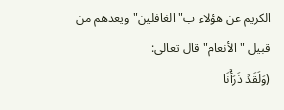الكريم عن هؤلاء ب"الغافلين" ويعدهم من قبيل "الأنعام" قال تعالى:
(وَلَقَدۡ ذَرَأۡنَا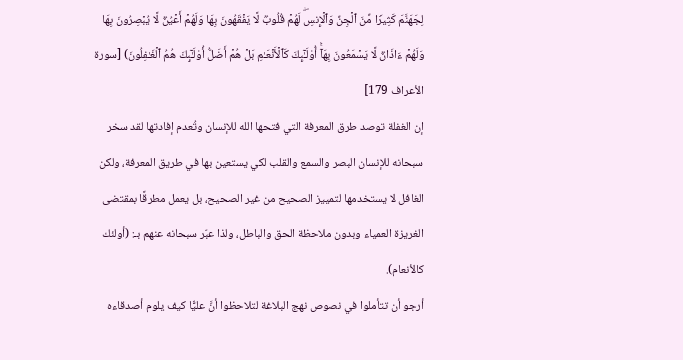لِجَهَنَّمَ كَثِیرࣰا مِّنَ ٱلۡجِنِّ وَٱلۡإِنسِۖ لَهُمۡ قُلُوبࣱ لَّا یَفۡقَهُونَ بِهَا وَلَهُمۡ أَعۡیُنࣱ لَّا یُبۡصِرُونَ بِهَا وَلَهُمۡ ءَاذَانࣱ لَّا یَسۡمَعُونَ بِهَاۤۚ أُو۟لَـٰۤىِٕكَ كَٱلۡأَنۡعَـٰمِ بَلۡ هُمۡ أَضَلُّ أُو۟لَـٰۤىِٕكَ هُمُ ٱلۡغَـٰفِلُونَ) [سورة الأعراف 179]
إن الغفلة توصد طرق المعرفة التي فتحها الله للإنسان وتُعدم إفادتها لقد سخر سبحانه للإنسان البصر والسمع والقلب لكي يستعين بها في طريق المعرفة، ولكن الغافل لا يستخدمها لتمييز الصحيح من غير الصحيح، بل يعمل مطرقًا بمقتضى الغريزة العمياء وبدون ملاحظة الحق والباطل، ولذا عبّر سبحانه عنهم بـ: (أولئك كالأنعام).
أرجو أن تتأملوا في نصوص نهج البلاغة لتلاحظوا أنَّ عليًّا كيف يلوم أصدقاءه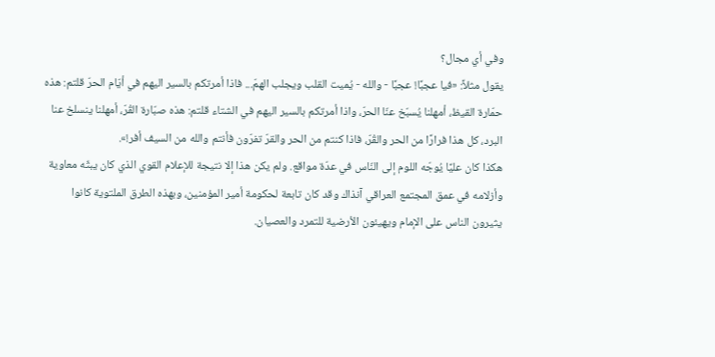وفي أي مجال؟
يقول مثلاً: «فيا عجبًا! عجبًا - والله - يُميت القلب ويجلب الهمّ... فاذا أمرتكم بالسير اليهم في أيّام الحرّ قلتم: هذه حمّارة القيظ، أمهلنا يُسبّخ عنّا الحرّ، واذا أمرتكم بالسير اليهم في الشتاء قلتم: هذه صبّارة القُرّ، أمهلنا ينسلخ عنا البرد، كل هذا فرارًا من الحر والقُرّ، فاذا كنتم من الحر والقرّ تفرّون فأنتم والله من السيف أفر!».
هكذا كان عليًا يُوجّه اللوم إلى النّاس في عدّة مواقع. ولم يكن هذا إلا نتيجة للإعلام القوي الذي كان يبثّه معاوية وأزلامه في عمق المجتمع العراقي آنذاك وقد كان تابعة لحكومة أمير المؤمنين، وبهذه الطرق الملتوية كانوا يثيرون الناس على الإمام ويهيئون الأرضية للتمرد والعصيان.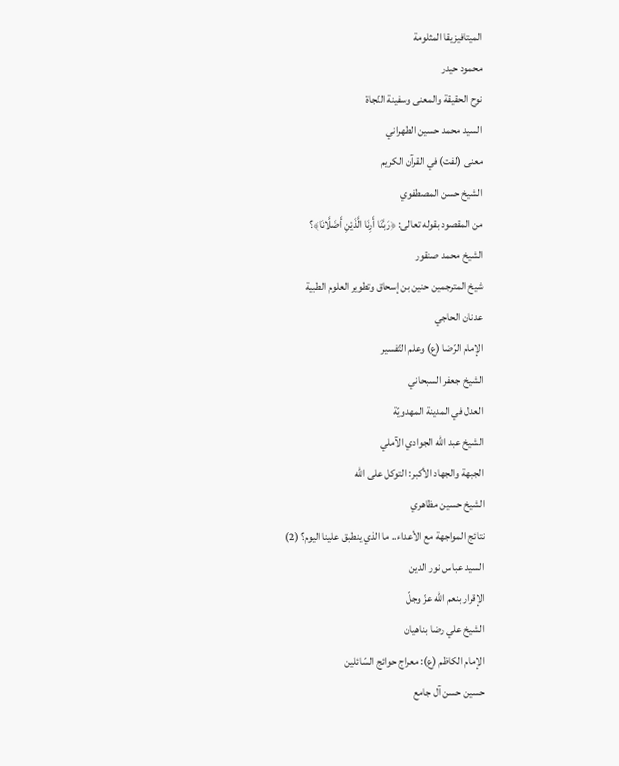الميتافيزيقا المثلومة
محمود حيدر
نوح الحقيقة والمعنى وسفينة النّجاة
السيد محمد حسين الطهراني
معنى (لفت) في القرآن الكريم
الشيخ حسن المصطفوي
من المقصود بقوله تعالى: ﴿رَبَّنَا أَرِنَا الَّذَيْنِ أَضَلَّانَا﴾؟
الشيخ محمد صنقور
شيخ المترجمين حنين بن إسحاق وتطوير العلوم الطبية
عدنان الحاجي
الإمام الرّضا (ع) وعلم التّفسير
الشيخ جعفر السبحاني
العدل في المدينة المهدويّة
الشيخ عبد الله الجوادي الآملي
الجبهة والجهاد الأكبر: التوكل على الله
الشيخ حسين مظاهري
نتائج المواجهة مع الأعداء.. ما الذي ينطبق علينا اليوم؟ (2)
السيد عباس نور الدين
الإقرار بنعم الله عزّ وجلّ
الشيخ علي رضا بناهيان
الإمام الكاظم (ع): معراج حوائج السّائلين
حسين حسن آل جامع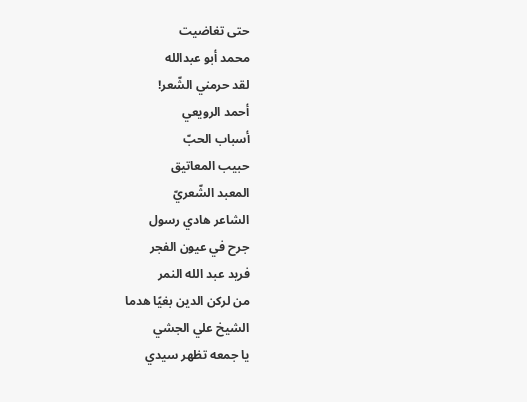حتى تغاضيت
محمد أبو عبدالله
لقد حرمني الشّعر!
أحمد الرويعي
أسباب الحبّ
حبيب المعاتيق
المعبد الشّعريّ
الشاعر هادي رسول
جرح في عيون الفجر
فريد عبد الله النمر
من لركن الدين بغيًا هدما
الشيخ علي الجشي
يا جمعه تظهر سيدي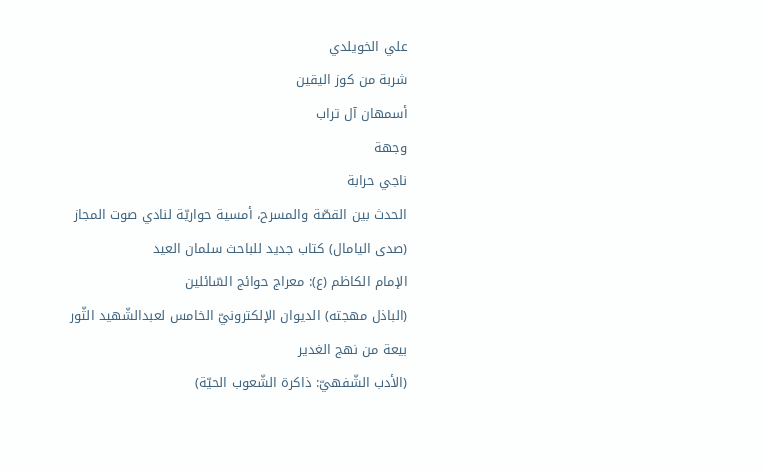علي الخويلدي
شربة من كوز اليقين
أسمهان آل تراب
وجهة
ناجي حرابة
الحدث بين القصّة والمسرح، أمسية حواريّة لنادي صوت المجاز
(صدى اليامال) كتاب جديد للباحث سلمان العيد
الإمام الكاظم (ع): معراج حوائج السّائلين
(الباذل مهجته) الديوان الإلكترونيّ الخامس لعبدالشّهيد الثّور
بيعة من نهج الغدير
(الأدب الشّفهيّ: ذاكرة الشّعوب الحيّة)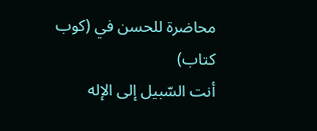محاضرة للحسن في (كوب كتاب)
أنت السّبيل إلى الإله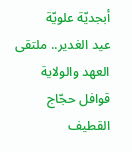أبجديّة علويّة
عيد الغدير.. ملتقى العهد والولاية
قوافل حجّاج القطيف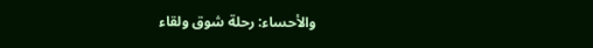والأحساء: رحلة شوق ولقاء